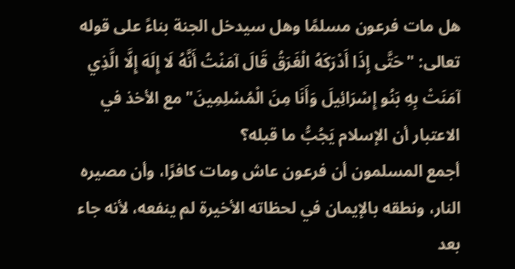هل مات فرعون مسلمًا وهل سيدخل الجنة بناءً على قوله تعالى: "حَتَّى إِذَا أَدْرَكَهُ الْغَرَقُ قَالَ آمَنْتُ أَنَّهُ لَا إِلَهَ إِلَّا الَّذِي آمَنَتْ بِهِ بَنُو إِسْرَائِيلَ وَأَنَا مِنَ الْمُسْلِمِينَ" مع الأخذ في الاعتبار أن الإسلام يَجُبُّ ما قبله؟
أجمع المسلمون أن فرعون عاش ومات كافرًا، وأن مصيره النار، ونطقه بالإيمان في لحظاته الأخيرة لم ينفعه، لأنه جاء بعد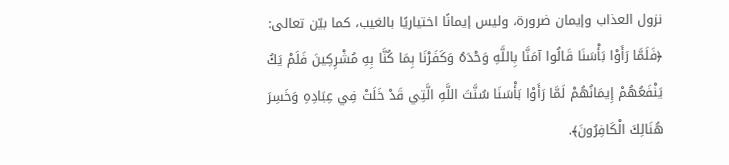نزول العذاب وإيمان ضرورة، وليس إيمانًا اختياريًا بالغيب، كما بيّن تعالى: ﴿فَلَمَّا رَأَوْا بَأْسَنَا قَالُوا آمَنَّا بِاللَّهِ وَحْدَهُ وَكَفَرْنَا بِمَا كُنَّا بِهِ مُشْرِكِينَ فَلَمْ يَكُ يَنْفَعُهُمْ إِيمَانُهُمْ لَمَّا رَأَوْا بَأْسَنَا سُنَّتَ اللَّهِ الَّتِي قَدْ خَلَتْ فِي عِبَادِهِ وَخَسِرَ هُنَالِكَ الْكَافِرُونَ﴾.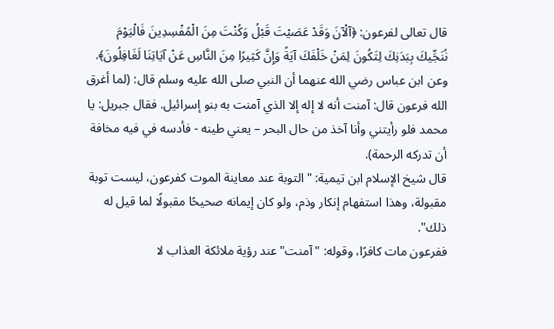قال تعالى لفرعون: ﴿آلْآنَ وَقَدْ عَصَيْتَ قَبْلُ وَكُنْتَ مِنَ الْمُفْسِدِينَ فَالْيَوْمَ نُنَجِّيكَ بِبَدَنِكَ لِتَكُونَ لِمَنْ خَلْفَكَ آيَةً وَإِنَّ كَثِيرًا مِنَ النَّاسِ عَنْ آيَاتِنَا لَغَافِلُونَ﴾.
وعن ابن عباس رضي الله عنهما أن النبي صلى الله عليه وسلم قال: (لما أغرق الله فرعون قال: آمنت أنه لا إله إلا الذي آمنت به بنو إسرائيل. فقال جبريل: يا محمد فلو رأيتني وأنا آخذ من حال البحر – يعني طينه - فأدسه في فيه مخافة أن تدركه الرحمة).
قال شيخ الإسلام ابن تيمية: "التوبة عند معاينة الموت كفرعون، ليست توبة مقبولة، وهذا استفهام إنكار وذم، ولو كان إيمانه صحيحًا مقبولًا لما قيل له ذلك".
ففرعون مات كافرًا، وقوله: "آمنت" عند رؤية ملائكة العذاب لا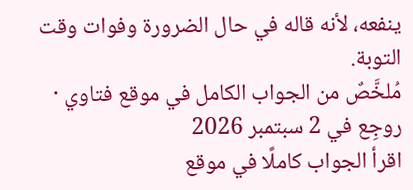ينفعه، لأنه قاله في حال الضرورة وفوات وقت التوبة.
مُلخَّصٌ من الجواب الكامل في موقع فتاوي · روجِع في 2 سبتمبر 2026
اقرأ الجواب كاملًا في موقع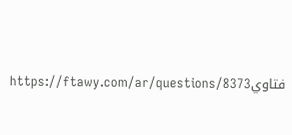فتاويhttps://ftawy.com/ar/questions/8373